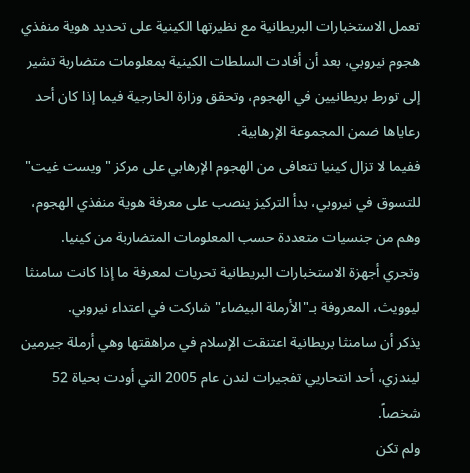تعمل الاستخبارات البريطانية مع نظيرتها الكينية على تحديد هوية منفذي هجوم نيروبي، بعد أن أفادت السلطات الكينية بمعلومات متضاربة تشير إلى تورط بريطانيين في الهجوم، وتحقق وزارة الخارجية فيما إذا كان أحد رعاياها ضمن المجموعة الإرهابية.
ففيما لا تزال كينيا تتعافى من الهجوم الإرهابي على مركز "ويست غيت" للتسوق في نيروبي، بدأ التركيز ينصب على معرفة هوية منفذي الهجوم، وهم من جنسيات متعددة حسب المعلومات المتضاربة من كينيا.
وتجري أجهزة الاستخبارات البريطانية تحريات لمعرفة ما إذا كانت سامنثا ليوويث، المعروفة بـ"الأرملة البيضاء" شاركت في اعتداء نيروبي.
يذكر أن سامنثا بريطانية اعتنقت الإسلام في مراهقتها وهي أرملة جيرمين ليندزي، أحد انتحاريي تفجيرات لندن عام 2005 التي أودت بحياة 52 شخصاً.
ولم تكن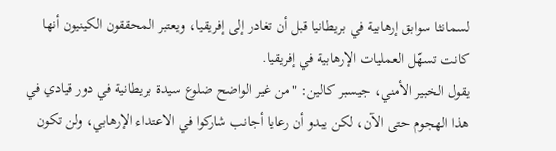لسمانثا سوابق إرهابية في بريطانيا قبل أن تغادر إلى إفريقيا، ويعتبر المحققون الكينيون أنها كانت تسهّل العمليات الإرهابية في إفريقيا.
يقول الخبير الأمني، جيسبر كالين: "من غير الواضح ضلوع سيدة بريطانية في دور قيادي في هذا الهجوم حتى الآن، لكن يبدو أن رعايا أجانب شاركوا في الاعتداء الإرهابي، ولن تكون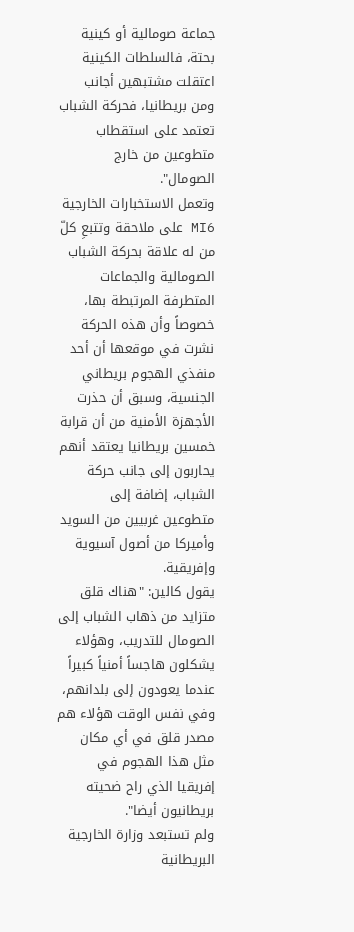جماعة صومالية أو كينية بحتة، فالسلطات الكينية اعتقلت مشتبهين أجانب ومن بريطانيا، فحركة الشباب تعتمد على استقطاب متطوعين من خارج الصومال".
وتعمل الاستخبارات الخارجية MI6 على ملاحقة وتتبعِ كلّ من له علاقة بحركة الشباب الصومالية والجماعات المتطرفة المرتبطة بها، خصوصاً وأن هذه الحركة نشرت في موقعها أن أحد منفذي الهجوم بريطاني الجنسية، وسبق أن حذرت الأجهزة الأمنية من أن قرابة خمسين بريطانيا يعتقد أنهم يحاربون إلى جانب حركة الشباب، إضافة إلى متطوعين غربيين من السويد وأميركا من أصول آسيوية وإفريقية.
يقول كالين: "هناك قلق متزايد من ذهاب الشباب إلى الصومال للتدريب، وهؤلاء يشكلون هاجساً أمنياً كبيراً عندما يعودون إلى بلدانهم، وفي نفس الوقت هؤلاء هم مصدر قلق في أي مكان مثل هذا الهجوم في إفريقيا الذي راح ضحيته بريطانيون أيضا".
ولم تستبعد وزارة الخارجية البريطانية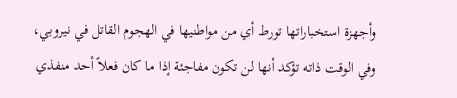وأجهزة استخباراتها تورط أي من مواطنيها في الهجوم القاتل في نيروبي، وفي الوقت ذاته تؤكد أنها لن تكون مفاجئة إذا ما كان فعلاً أحد منفذي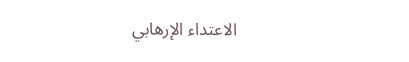الاعتداء الإرهابي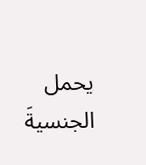يحمل الجنسيةَ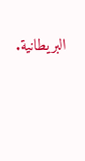البريطانية.